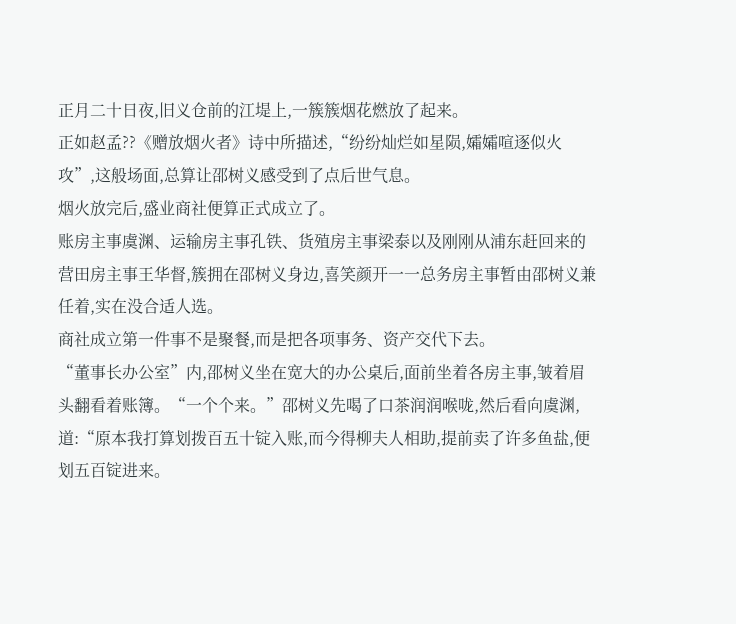正月二十日夜,旧义仓前的江堤上,一簇簇烟花燃放了起来。
正如赵孟??《赠放烟火者》诗中所描述,“纷纷灿烂如星陨,孀孀喧逐似火攻”,这般场面,总算让邵树义感受到了点后世气息。
烟火放完后,盛业商社便算正式成立了。
账房主事虞渊、运输房主事孔铁、货殖房主事梁泰以及刚刚从浦东赶回来的营田房主事王华督,簇拥在邵树义身边,喜笑颜开一一总务房主事暂由邵树义兼任着,实在没合适人选。
商社成立第一件事不是聚餐,而是把各项事务、资产交代下去。
“董事长办公室”内,邵树义坐在宽大的办公桌后,面前坐着各房主事,皱着眉头翻看着账簿。“一个个来。”邵树义先喝了口茶润润喉咙,然后看向虞渊,道:“原本我打算划拨百五十锭入账,而今得柳夫人相助,提前卖了许多鱼盐,便划五百锭进来。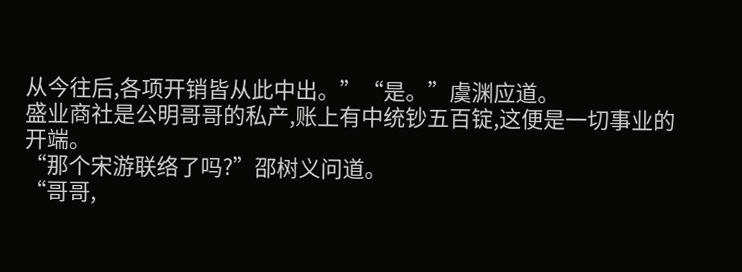从今往后,各项开销皆从此中出。”“是。”虞渊应道。
盛业商社是公明哥哥的私产,账上有中统钞五百锭,这便是一切事业的开端。
“那个宋游联络了吗?”邵树义问道。
“哥哥,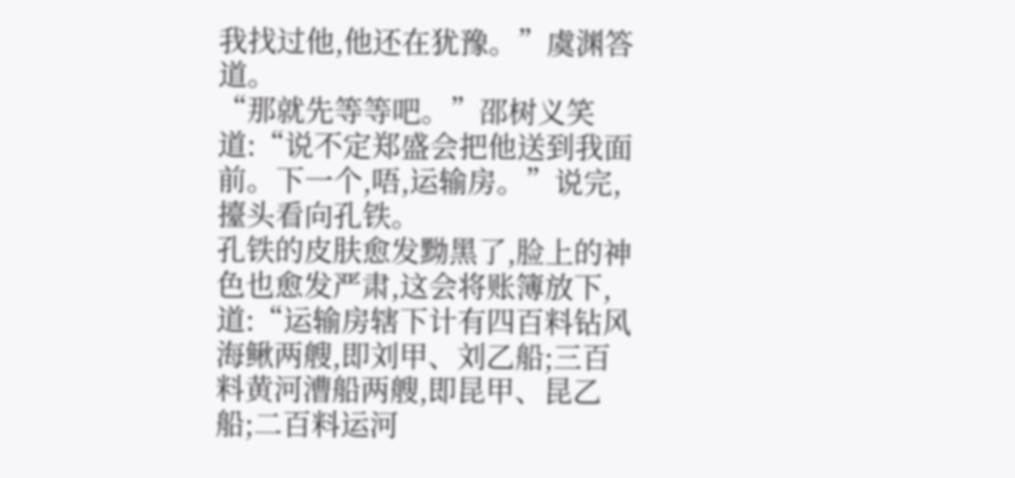我找过他,他还在犹豫。”虞渊答道。
“那就先等等吧。”邵树义笑道:“说不定郑盛会把他送到我面前。下一个,唔,运输房。”说完,擡头看向孔铁。
孔铁的皮肤愈发黝黑了,脸上的神色也愈发严肃,这会将账簿放下,道:“运输房辖下计有四百料钻风海鳅两艘,即刘甲、刘乙船;三百料黄河漕船两艘,即昆甲、昆乙船;二百料运河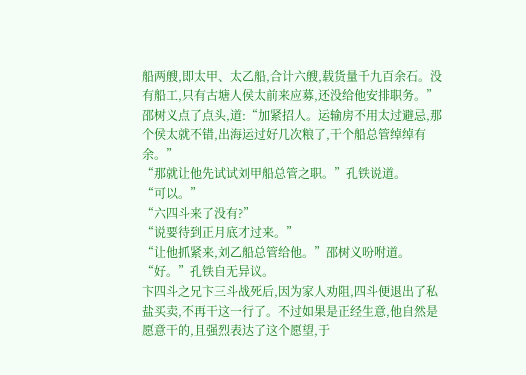船两艘,即太甲、太乙船,合计六艘,载货量千九百余石。没有船工,只有古塘人侯太前来应募,还没给他安排职务。”邵树义点了点头,道:“加紧招人。运输房不用太过避忌,那个侯太就不错,出海运过好几次粮了,干个船总管绰绰有余。”
“那就让他先试试刘甲船总管之职。”孔铁说道。
“可以。”
“六四斗来了没有?”
“说要待到正月底才过来。”
“让他抓紧来,刘乙船总管给他。”邵树义吩咐道。
“好。”孔铁自无异议。
卞四斗之兄卞三斗战死后,因为家人劝阻,四斗便退出了私盐买卖,不再干这一行了。不过如果是正经生意,他自然是愿意干的,且强烈表达了这个愿望,于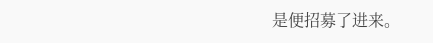是便招募了进来。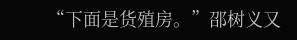“下面是货殖房。”邵树义又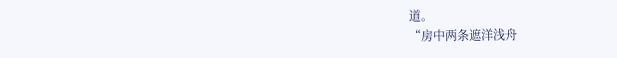道。
“房中两条遮洋浅舟